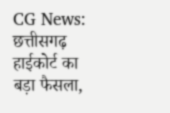CG News: छत्तीसगढ़ हाईकोर्ट का बड़ा फैसला,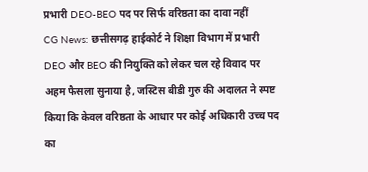प्रभारी DEO-BEO पद पर सिर्फ वरिष्ठता का दावा नहीं
CG News: छत्तीसगढ़ हाईकोर्ट ने शिक्षा विभाग में प्रभारी DEO और BEO की नियुक्ति को लेकर चल रहे विवाद पर अहम फैसला सुनाया है, जस्टिस बीडी गुरु की अदालत ने स्पष्ट किया कि केवल वरिष्ठता के आधार पर कोई अधिकारी उच्च पद का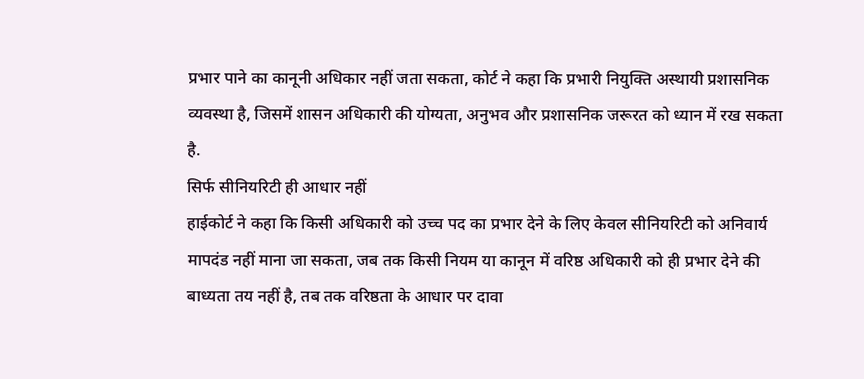प्रभार पाने का कानूनी अधिकार नहीं जता सकता, कोर्ट ने कहा कि प्रभारी नियुक्ति अस्थायी प्रशासनिक व्यवस्था है, जिसमें शासन अधिकारी की योग्यता, अनुभव और प्रशासनिक जरूरत को ध्यान में रख सकता है.
सिर्फ सीनियरिटी ही आधार नहीं
हाईकोर्ट ने कहा कि किसी अधिकारी को उच्च पद का प्रभार देने के लिए केवल सीनियरिटी को अनिवार्य मापदंड नहीं माना जा सकता, जब तक किसी नियम या कानून में वरिष्ठ अधिकारी को ही प्रभार देने की बाध्यता तय नहीं है, तब तक वरिष्ठता के आधार पर दावा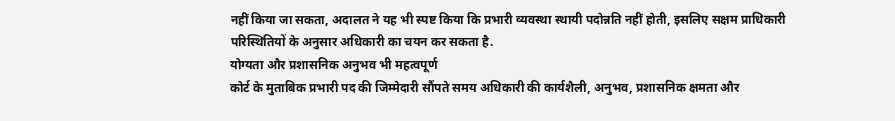नहीं किया जा सकता, अदालत ने यह भी स्पष्ट किया कि प्रभारी व्यवस्था स्थायी पदोन्नति नहीं होती, इसलिए सक्षम प्राधिकारी परिस्थितियों के अनुसार अधिकारी का चयन कर सकता है.
योग्यता और प्रशासनिक अनुभव भी महत्वपूर्ण
कोर्ट के मुताबिक प्रभारी पद की जिम्मेदारी सौंपते समय अधिकारी की कार्यशैली, अनुभव, प्रशासनिक क्षमता और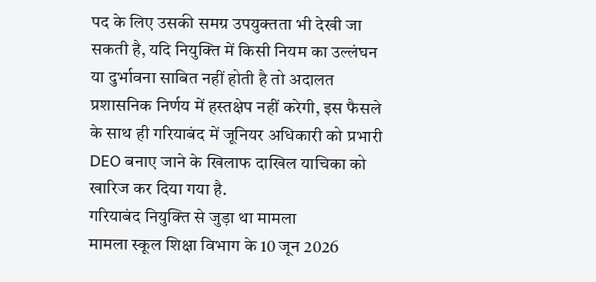पद के लिए उसकी समग्र उपयुक्तता भी देखी जा सकती है, यदि नियुक्ति में किसी नियम का उल्लंघन या दुर्भावना साबित नहीं होती है तो अदालत प्रशासनिक निर्णय में हस्तक्षेप नहीं करेगी, इस फैसले के साथ ही गरियाबंद में जूनियर अधिकारी को प्रभारी DEO बनाए जाने के खिलाफ दाखिल याचिका को खारिज कर दिया गया है.
गरियाबंद नियुक्ति से जुड़ा था मामला
मामला स्कूल शिक्षा विभाग के 10 जून 2026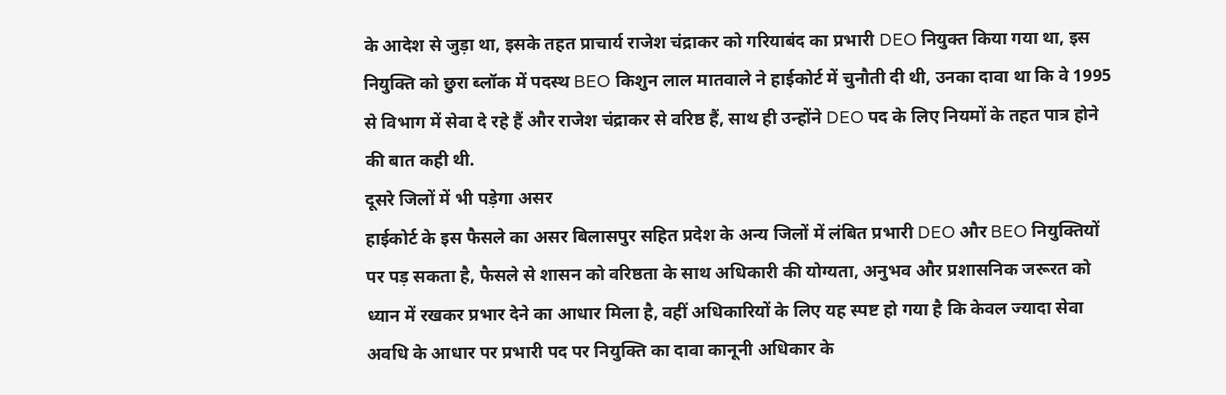के आदेश से जुड़ा था, इसके तहत प्राचार्य राजेश चंद्राकर को गरियाबंद का प्रभारी DEO नियुक्त किया गया था, इस नियुक्ति को छुरा ब्लॉक में पदस्थ BEO किशुन लाल मातवाले ने हाईकोर्ट में चुनौती दी थी, उनका दावा था कि वे 1995 से विभाग में सेवा दे रहे हैं और राजेश चंद्राकर से वरिष्ठ हैं, साथ ही उन्होंने DEO पद के लिए नियमों के तहत पात्र होने की बात कही थी.
दूसरे जिलों में भी पड़ेगा असर
हाईकोर्ट के इस फैसले का असर बिलासपुर सहित प्रदेश के अन्य जिलों में लंबित प्रभारी DEO और BEO नियुक्तियों पर पड़ सकता है, फैसले से शासन को वरिष्ठता के साथ अधिकारी की योग्यता, अनुभव और प्रशासनिक जरूरत को ध्यान में रखकर प्रभार देने का आधार मिला है, वहीं अधिकारियों के लिए यह स्पष्ट हो गया है कि केवल ज्यादा सेवा अवधि के आधार पर प्रभारी पद पर नियुक्ति का दावा कानूनी अधिकार के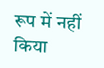रूप में नहीं किया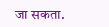जा सकता.